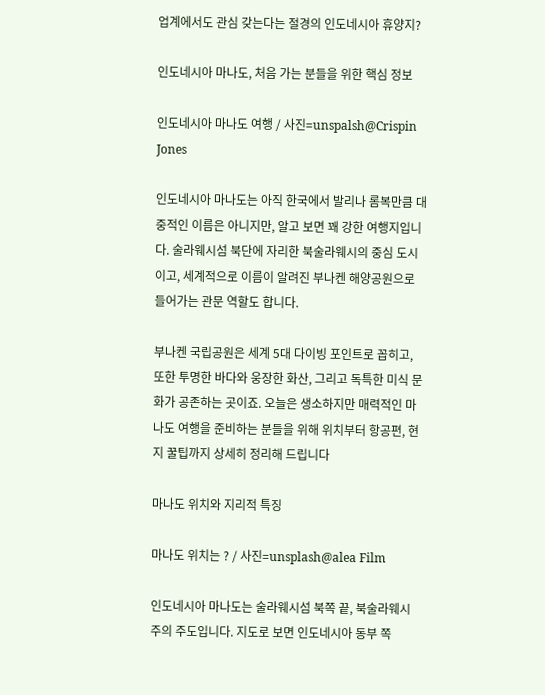업계에서도 관심 갖는다는 절경의 인도네시아 휴양지?

인도네시아 마나도, 처음 가는 분들을 위한 핵심 정보

인도네시아 마나도 여행 / 사진=unspalsh@Crispin Jones

인도네시아 마나도는 아직 한국에서 발리나 롬복만큼 대중적인 이름은 아니지만, 알고 보면 꽤 강한 여행지입니다. 술라웨시섬 북단에 자리한 북술라웨시의 중심 도시이고, 세계적으로 이름이 알려진 부나켄 해양공원으로 들어가는 관문 역할도 합니다.

부나켄 국립공원은 세계 5대 다이빙 포인트로 꼽히고, 또한 투명한 바다와 웅장한 화산, 그리고 독특한 미식 문화가 공존하는 곳이죠. 오늘은 생소하지만 매력적인 마나도 여행을 준비하는 분들을 위해 위치부터 항공편, 현지 꿀팁까지 상세히 정리해 드립니다

마나도 위치와 지리적 특징

마나도 위치는 ? / 사진=unsplash@alea Film

인도네시아 마나도는 술라웨시섬 북쪽 끝, 북술라웨시 주의 주도입니다. 지도로 보면 인도네시아 동부 쪽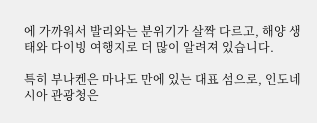에 가까워서 발리와는 분위기가 살짝 다르고, 해양 생태와 다이빙 여행지로 더 많이 알려져 있습니다.

특히 부나켄은 마나도 만에 있는 대표 섬으로, 인도네시아 관광청은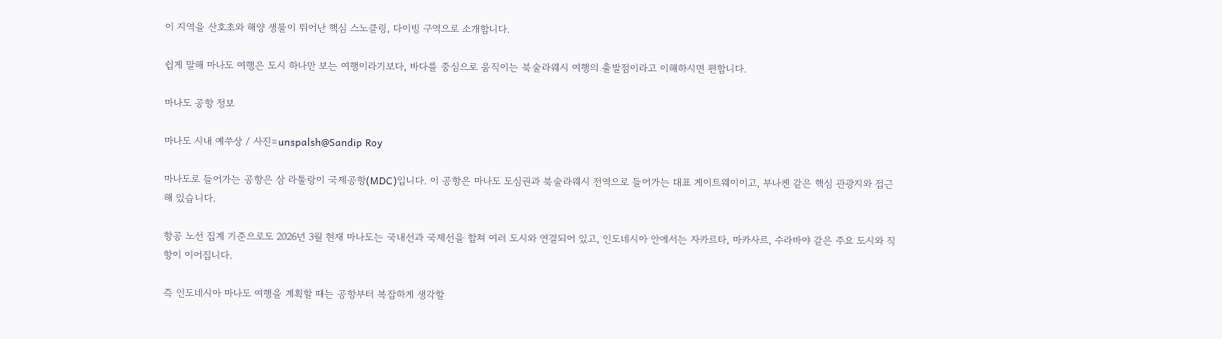이 지역을 산호초와 해양 생물이 뛰어난 핵심 스노클링, 다이빙 구역으로 소개합니다.

쉽게 말해 마나도 여행은 도시 하나만 보는 여행이라기보다, 바다를 중심으로 움직이는 북술라웨시 여행의 출발점이라고 이해하시면 편합니다.

마나도 공항 정보

마나도 시내 예쑤상 / 사진=unspalsh@Sandip Roy

마나도로 들어가는 공항은 삼 라툴랑이 국제공항(MDC)입니다. 이 공항은 마나도 도심권과 북술라웨시 전역으로 들어가는 대표 게이트웨이이고, 부나켄 같은 핵심 관광지와 접근해 있습니다.

항공 노선 집계 기준으로도 2026년 3월 현재 마나도는 국내선과 국제선을 합쳐 여러 도시와 연결되어 있고, 인도네시아 안에서는 자카르타, 마카사르, 수라바야 같은 주요 도시와 직항이 이어집니다.

즉 인도네시아 마나도 여행을 계획할 때는 공항부터 복잡하게 생각할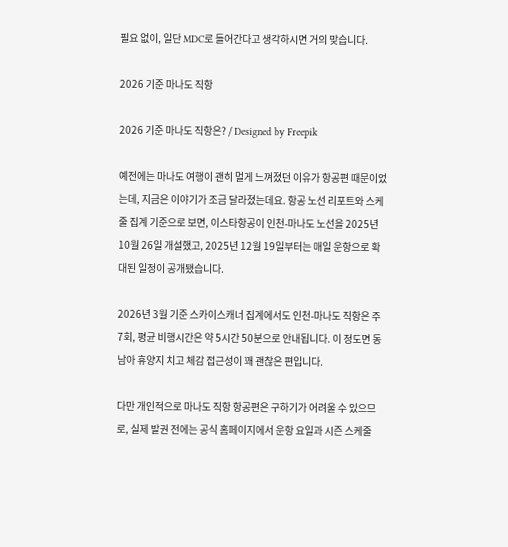필요 없이, 일단 MDC로 들어간다고 생각하시면 거의 맞습니다.

2026 기준 마나도 직항

2026 기준 마나도 직항은? / Designed by Freepik

예전에는 마나도 여행이 괜히 멀게 느껴졌던 이유가 항공편 때문이었는데, 지금은 이야기가 조금 달라졌는데요. 항공 노선 리포트와 스케줄 집계 기준으로 보면, 이스타항공이 인천-마나도 노선을 2025년 10월 26일 개설했고, 2025년 12월 19일부터는 매일 운항으로 확대된 일정이 공개됐습니다.

2026년 3월 기준 스카이스캐너 집계에서도 인천-마나도 직항은 주 7회, 평균 비행시간은 약 5시간 50분으로 안내됩니다. 이 정도면 동남아 휴양지 치고 체감 접근성이 꽤 괜찮은 편입니다.

다만 개인적으로 마나도 직항 항공편은 구하기가 어려울 수 있으므로, 실제 발권 전에는 공식 홈페이지에서 운항 요일과 시즌 스케줄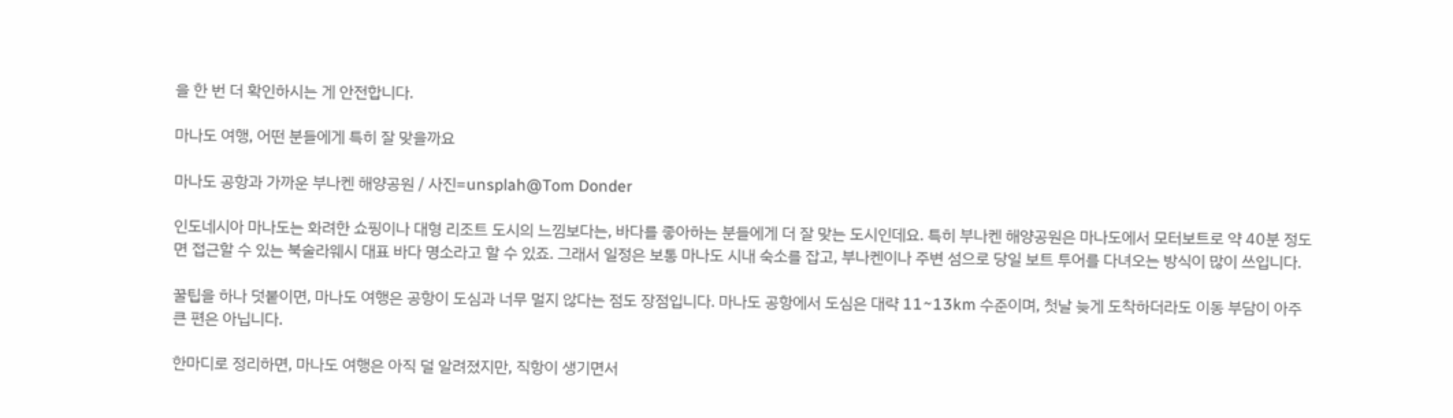을 한 번 더 확인하시는 게 안전합니다.

마나도 여행, 어떤 분들에게 특히 잘 맞을까요

마나도 공항과 가까운 부나켄 해양공원 / 사진=unsplah@Tom Donder

인도네시아 마나도는 화려한 쇼핑이나 대형 리조트 도시의 느낌보다는, 바다를 좋아하는 분들에게 더 잘 맞는 도시인데요. 특히 부나켄 해양공원은 마나도에서 모터보트로 약 40분 정도면 접근할 수 있는 북술라웨시 대표 바다 명소라고 할 수 있죠. 그래서 일정은 보통 마나도 시내 숙소를 잡고, 부나켄이나 주변 섬으로 당일 보트 투어를 다녀오는 방식이 많이 쓰입니다.

꿀팁을 하나 덧붙이면, 마나도 여행은 공항이 도심과 너무 멀지 않다는 점도 장점입니다. 마나도 공항에서 도심은 대략 11~13km 수준이며, 첫날 늦게 도착하더라도 이동 부담이 아주 큰 편은 아닙니다.

한마디로 정리하면, 마나도 여행은 아직 덜 알려졌지만, 직항이 생기면서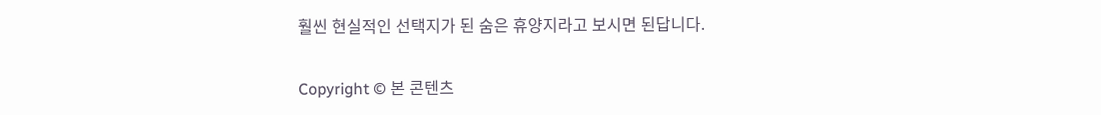훨씬 현실적인 선택지가 된 숨은 휴양지라고 보시면 된답니다.

Copyright © 본 콘텐츠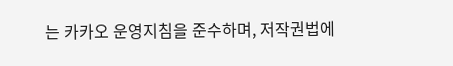는 카카오 운영지침을 준수하며, 저작권법에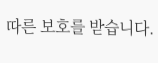따른 보호를 받습니다.